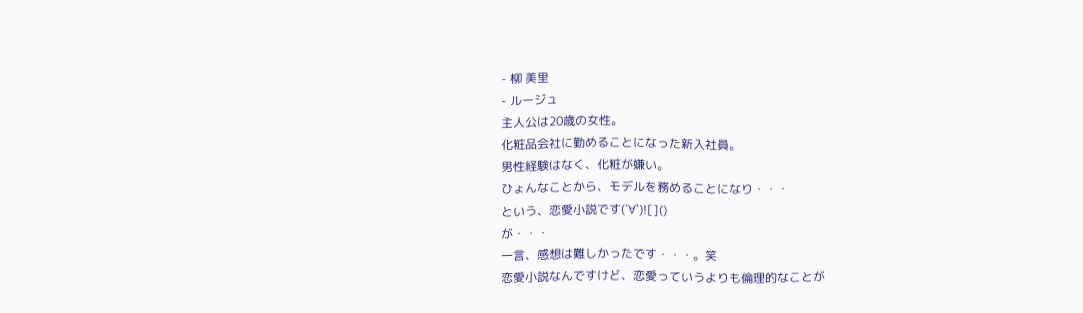- 柳 美里
- ルージュ
主人公は20歳の女性。
化粧品会社に勤めることになった新入社員。
男性経験はなく、化粧が嫌い。
ひょんなことから、モデルを務めることになり・・・
という、恋愛小説です(´∀`)![]()
が・・・
一言、感想は難しかったです・・・。笑
恋愛小説なんですけど、恋愛っていうよりも倫理的なことが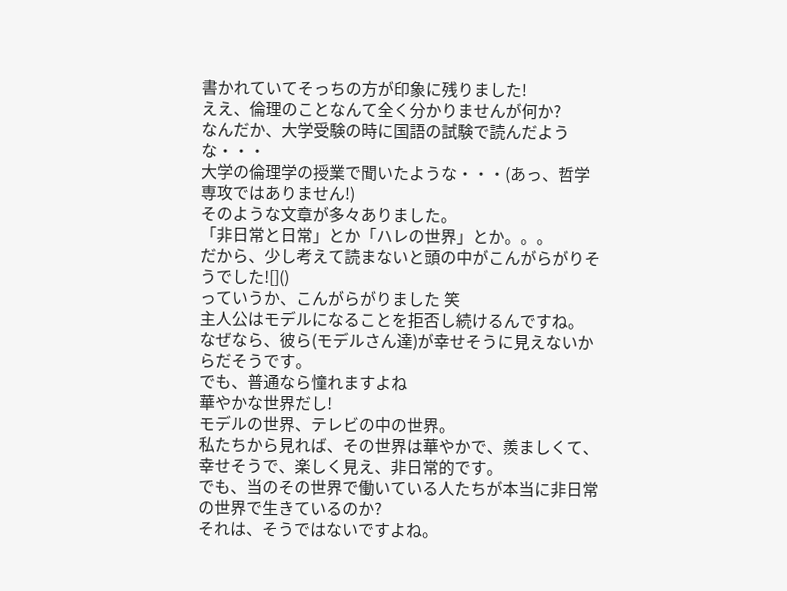書かれていてそっちの方が印象に残りました!
ええ、倫理のことなんて全く分かりませんが何か?
なんだか、大学受験の時に国語の試験で読んだような・・・
大学の倫理学の授業で聞いたような・・・(あっ、哲学専攻ではありません!)
そのような文章が多々ありました。
「非日常と日常」とか「ハレの世界」とか。。。
だから、少し考えて読まないと頭の中がこんがらがりそうでした![]()
っていうか、こんがらがりました 笑
主人公はモデルになることを拒否し続けるんですね。
なぜなら、彼ら(モデルさん達)が幸せそうに見えないからだそうです。
でも、普通なら憧れますよね
華やかな世界だし!
モデルの世界、テレビの中の世界。
私たちから見れば、その世界は華やかで、羨ましくて、幸せそうで、楽しく見え、非日常的です。
でも、当のその世界で働いている人たちが本当に非日常の世界で生きているのか?
それは、そうではないですよね。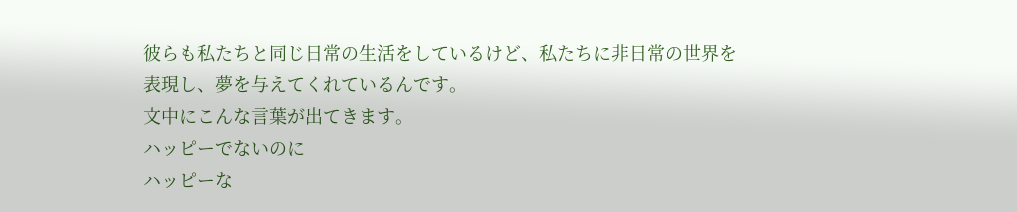彼らも私たちと同じ日常の生活をしているけど、私たちに非日常の世界を
表現し、夢を与えてくれているんです。
文中にこんな言葉が出てきます。
ハッピーでないのに
ハッピーな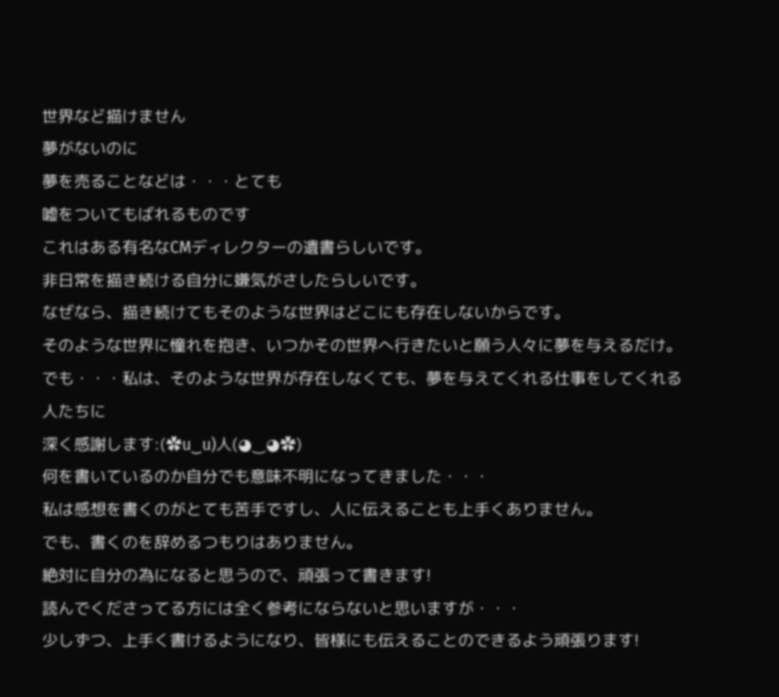世界など描けません
夢がないのに
夢を売ることなどは・・・とても
嘘をついてもばれるものです
これはある有名なCMディレクターの遺書らしいです。
非日常を描き続ける自分に嫌気がさしたらしいです。
なぜなら、描き続けてもそのような世界はどこにも存在しないからです。
そのような世界に憧れを抱き、いつかその世界へ行きたいと願う人々に夢を与えるだけ。
でも・・・私は、そのような世界が存在しなくても、夢を与えてくれる仕事をしてくれる人たちに
深く感謝します:(✿u‿u)人(◕‿◕✿)
何を書いているのか自分でも意味不明になってきました・・・
私は感想を書くのがとても苦手ですし、人に伝えることも上手くありません。
でも、書くのを辞めるつもりはありません。
絶対に自分の為になると思うので、頑張って書きます!
読んでくださってる方には全く参考にならないと思いますが・・・
少しずつ、上手く書けるようになり、皆様にも伝えることのできるよう頑張ります!